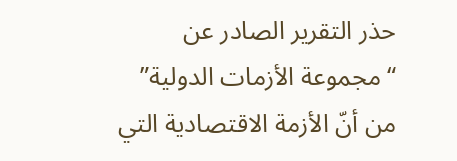حذر التقرير الصادر عن “مجموعة الأزمات الدولية” من أنّ الأزمة الاقتصادية التي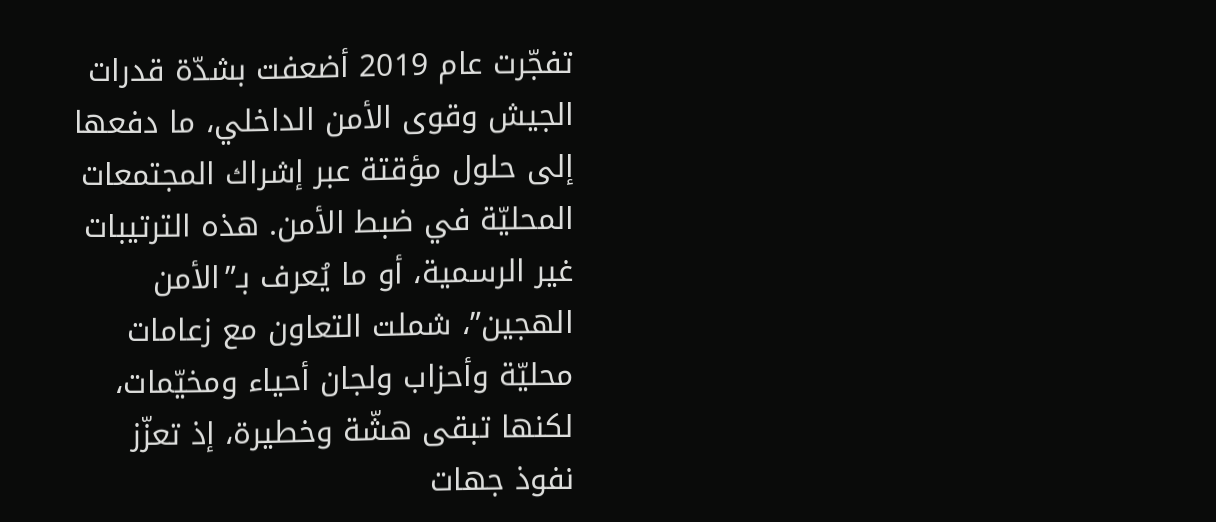تفجّرت عام 2019 أضعفت بشدّة قدرات الجيش وقوى الأمن الداخلي، ما دفعها إلى حلول مؤقتة عبر إشراك المجتمعات المحليّة في ضبط الأمن. هذه الترتيبات غير الرسمية، أو ما يُعرف بـ”الأمن الهجين”، شملت التعاون مع زعامات محليّة وأحزاب ولجان أحياء ومخيّمات، لكنها تبقى هشّة وخطيرة، إذ تعزّز نفوذ جهات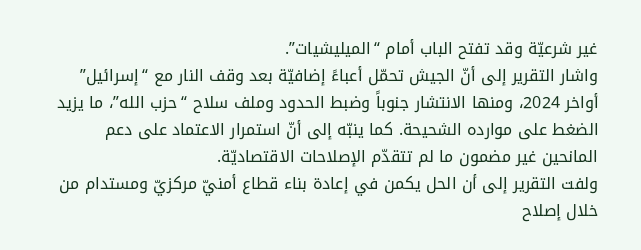غير شرعيّة وقد تفتح الباب أمام “الميليشيات”.
واشار التقرير إلى أنّ الجيش تحمّل أعباءً إضافيّة بعد وقف النار مع “إسرائيل” أواخر 2024، ومنها الانتشار جنوباً وضبط الحدود وملف سلاح “حزب الله”، ما يزيد الضغط على موارده الشحيحة. كما ينبّه إلى أنّ استمرار الاعتماد على دعم المانحين غير مضمون ما لم تتقدّم الإصلاحات الاقتصاديّة.
ولفت التقرير إلى أن الحل يكمن في إعادة بناء قطاع أمنيّ مركزيّ ومستدام من خلال إصلاح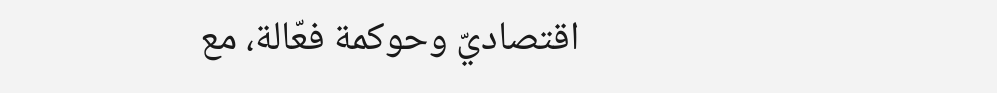اقتصاديّ وحوكمة فعّالة، مع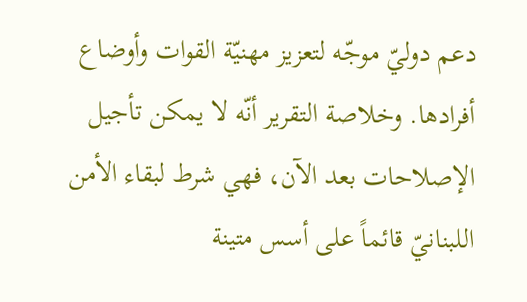دعم دوليّ موجّه لتعزيز مهنيّة القوات وأوضاع أفرادها. وخلاصة التقرير أنّه لا يمكن تأجيل الإصلاحات بعد الآن، فهي شرط لبقاء الأمن اللبنانيّ قائماً على أسس متينة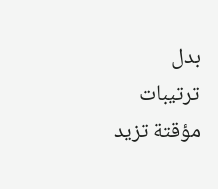بدل ترتيبات مؤقتة تزيد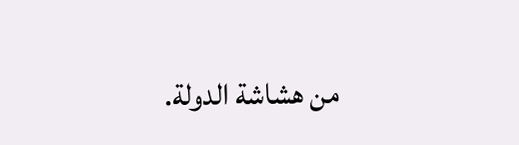من هشاشة الدولة.